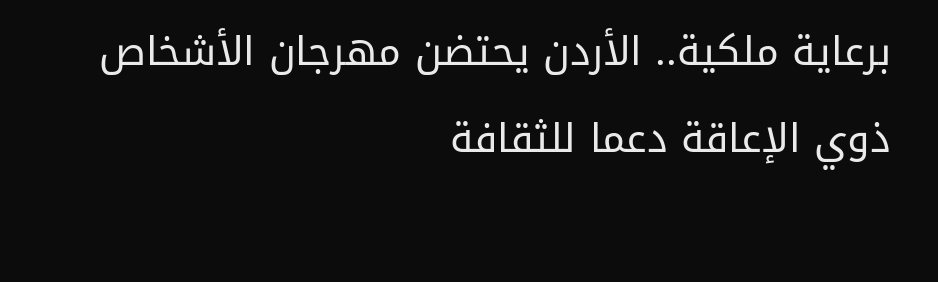برعاية ملكية.. الأردن يحتضن مهرجان الأشخاص ذوي الإعاقة دعما للثقافة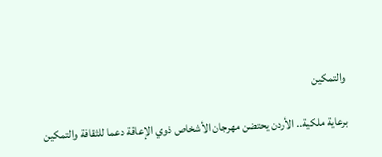والتمكين

برعاية ملكية.. الأردن يحتضن مهرجان الأشخاص ذوي الإعاقة دعما للثقافة والتمكين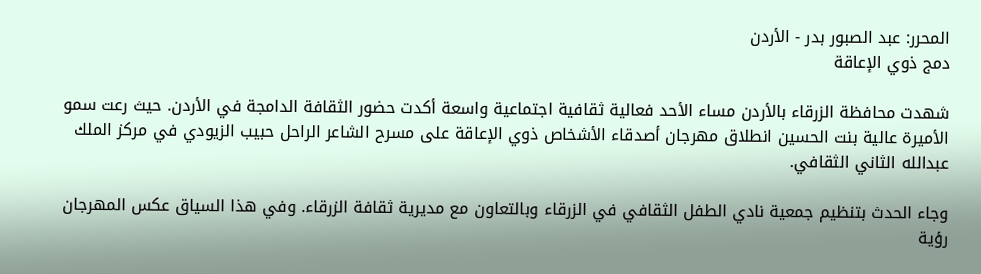المحرر: عبد الصبور بدر - الأردن
دمج ذوي الإعاقة

شهدت محافظة الزرقاء بالأردن مساء الأحد فعالية ثقافية اجتماعية واسعة أكدت حضور الثقافة الدامجة في الأردن. حيث رعت سمو الأميرة عالية بنت الحسين انطلاق مهرجان أصدقاء الأشخاص ذوي الإعاقة على مسرح الشاعر الراحل حبيب الزيودي في مركز الملك عبدالله الثاني الثقافي.

وجاء الحدث بتنظيم جمعية نادي الطفل الثقافي في الزرقاء وبالتعاون مع مديرية ثقافة الزرقاء. وفي هذا السياق عكس المهرجان رؤية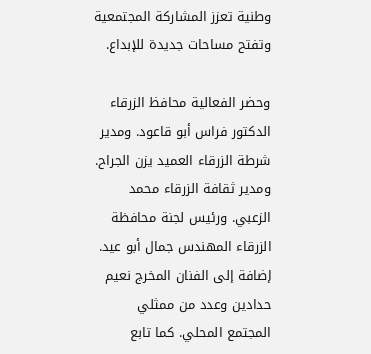وطنية تعزز المشاركة المجتمعية وتفتح مساحات جديدة للإبداع.

وحضر الفعالية محافظ الزرقاء الدكتور فراس أبو قاعود. ومدير شرطة الزرقاء العميد يزن الجراح. ومدير ثقافة الزرقاء محمد الزعبي. ورئيس لجنة محافظة الزرقاء المهندس جمال أبو عيد. إضافة إلى الفنان المخرج نعيم حدادين وعدد من ممثلي المجتمع المحلي. كما تابع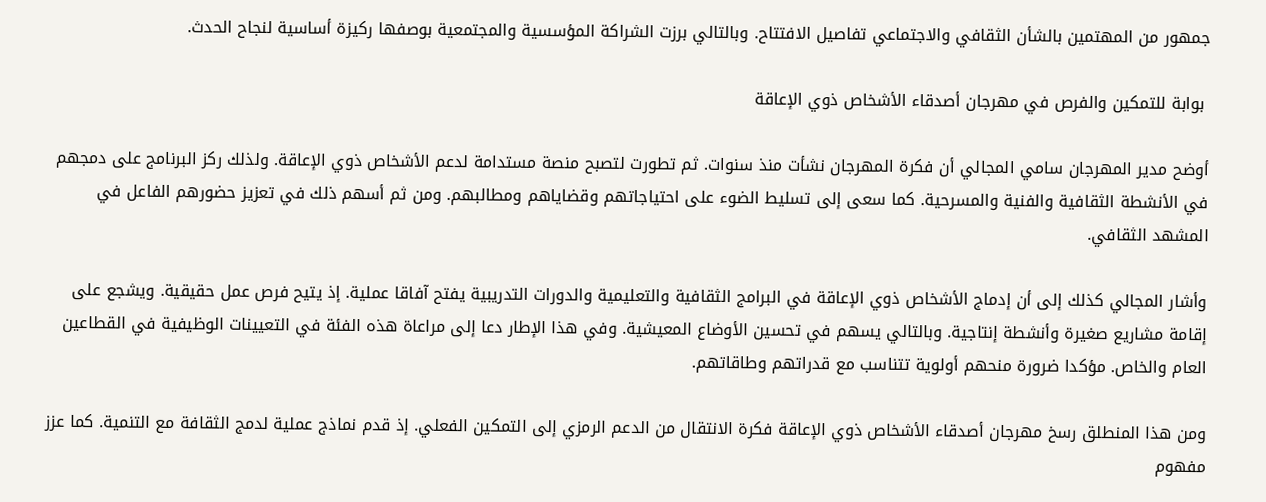جمهور من المهتمين بالشأن الثقافي والاجتماعي تفاصيل الافتتاح. وبالتالي برزت الشراكة المؤسسية والمجتمعية بوصفها ركيزة أساسية لنجاح الحدث.

 بوابة للتمكين والفرص في مهرجان أصدقاء الأشخاص ذوي الإعاقة

أوضح مدير المهرجان سامي المجالي أن فكرة المهرجان نشأت منذ سنوات. ثم تطورت لتصبح منصة مستدامة لدعم الأشخاص ذوي الإعاقة. ولذلك ركز البرنامج على دمجهم في الأنشطة الثقافية والفنية والمسرحية. كما سعى إلى تسليط الضوء على احتياجاتهم وقضاياهم ومطالبهم. ومن ثم أسهم ذلك في تعزيز حضورهم الفاعل في المشهد الثقافي.

وأشار المجالي كذلك إلى أن إدماج الأشخاص ذوي الإعاقة في البرامج الثقافية والتعليمية والدورات التدريبية يفتح آفاقا عملية. إذ يتيح فرص عمل حقيقية. ويشجع على إقامة مشاريع صغيرة وأنشطة إنتاجية. وبالتالي يسهم في تحسين الأوضاع المعيشية. وفي هذا الإطار دعا إلى مراعاة هذه الفئة في التعيينات الوظيفية في القطاعين العام والخاص. مؤكدا ضرورة منحهم أولوية تتناسب مع قدراتهم وطاقاتهم.

ومن هذا المنطلق رسخ مهرجان أصدقاء الأشخاص ذوي الإعاقة فكرة الانتقال من الدعم الرمزي إلى التمكين الفعلي. إذ قدم نماذج عملية لدمج الثقافة مع التنمية. كما عزز مفهوم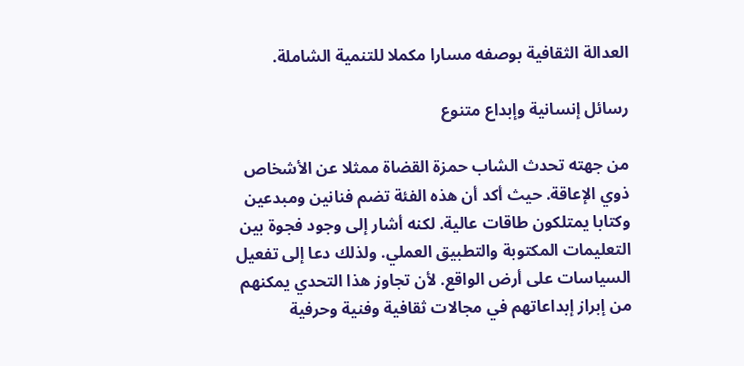العدالة الثقافية بوصفه مسارا مكملا للتنمية الشاملة.

رسائل إنسانية وإبداع متنوع

من جهته تحدث الشاب حمزة القضاة ممثلا عن الأشخاص ذوي الإعاقة. حيث أكد أن هذه الفئة تضم فنانين ومبدعين وكتابا يمتلكون طاقات عالية. لكنه أشار إلى وجود فجوة بين التعليمات المكتوبة والتطبيق العملي. ولذلك دعا إلى تفعيل السياسات على أرض الواقع. لأن تجاوز هذا التحدي يمكنهم من إبراز إبداعاتهم في مجالات ثقافية وفنية وحرفية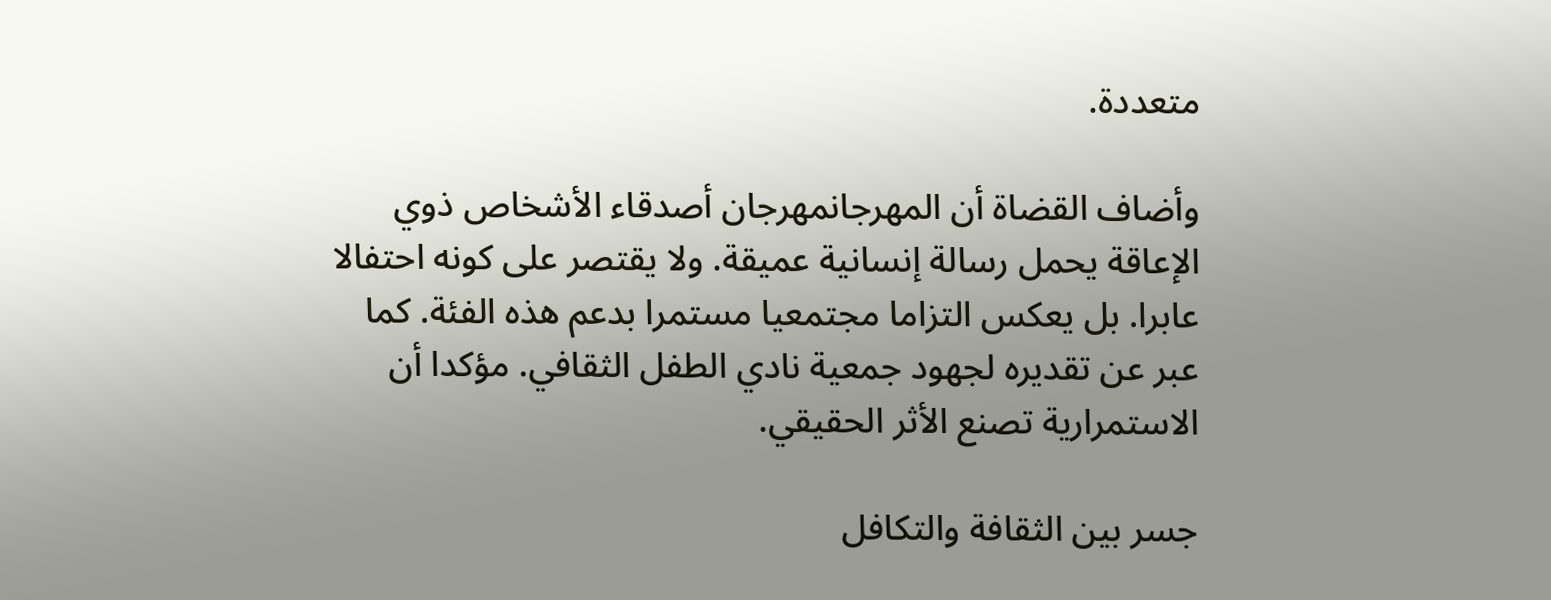متعددة.

وأضاف القضاة أن المهرجانمهرجان أصدقاء الأشخاص ذوي الإعاقة يحمل رسالة إنسانية عميقة. ولا يقتصر على كونه احتفالا عابرا. بل يعكس التزاما مجتمعيا مستمرا بدعم هذه الفئة. كما عبر عن تقديره لجهود جمعية نادي الطفل الثقافي. مؤكدا أن الاستمرارية تصنع الأثر الحقيقي.

جسر بين الثقافة والتكافل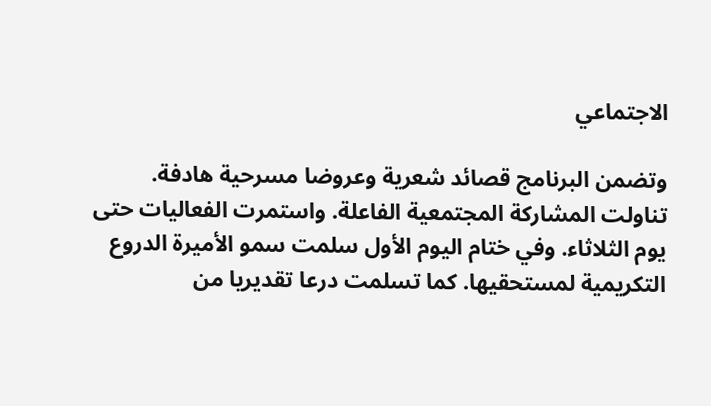الاجتماعي

وتضمن البرنامج قصائد شعرية وعروضا مسرحية هادفة. تناولت المشاركة المجتمعية الفاعلة. واستمرت الفعاليات حتى يوم الثلاثاء. وفي ختام اليوم الأول سلمت سمو الأميرة الدروع التكريمية لمستحقيها. كما تسلمت درعا تقديريا من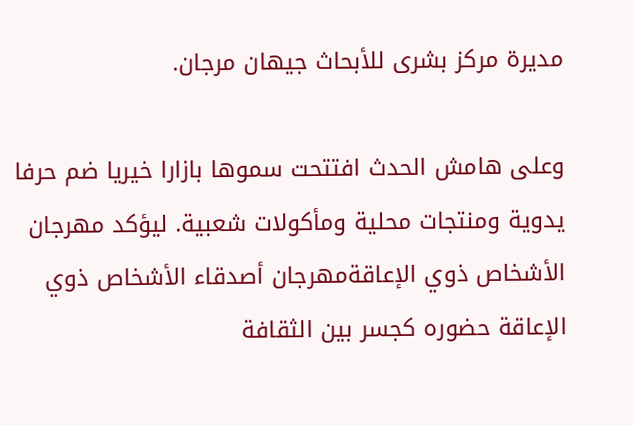مديرة مركز بشرى للأبحاث جيهان مرجان.

وعلى هامش الحدث افتتحت سموها بازارا خيريا ضم حرفا يدوية ومنتجات محلية ومأكولات شعبية. ليؤكد مهرجان الأشخاص ذوي الإعاقةمهرجان أصدقاء الأشخاص ذوي الإعاقة حضوره كجسر بين الثقافة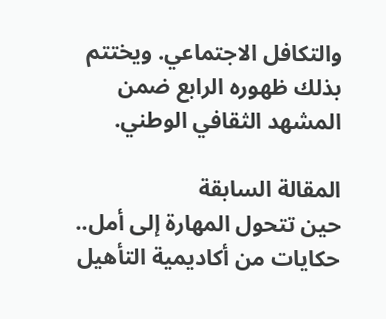والتكافل الاجتماعي. ويختتم بذلك ظهوره الرابع ضمن المشهد الثقافي الوطني.

المقالة السابقة
حين تتحول المهارة إلى أمل.. حكايات من أكاديمية التأهيل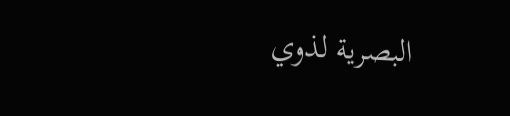البصرية لذوي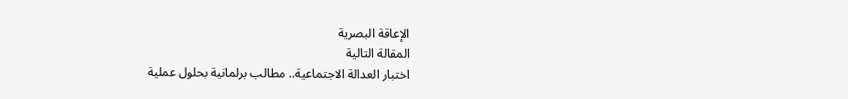الإعاقة البصرية
المقالة التالية
اختبار العدالة الاجتماعية.. مطالب برلمانية بحلول عملية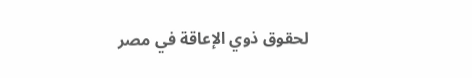لحقوق ذوي الإعاقة في مصر